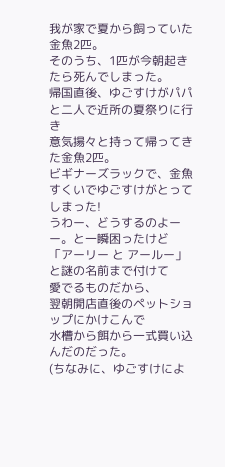我が家で夏から飼っていた金魚2匹。
そのうち、1匹が今朝起きたら死んでしまった。
帰国直後、ゆごすけがパパと二人で近所の夏祭りに行き
意気揚々と持って帰ってきた金魚2匹。
ビギナーズラックで、金魚すくいでゆごすけがとってしまった!
うわー、どうするのよーー。と一瞬困ったけど
「アーリー と アールー」と謎の名前まで付けて
愛でるものだから、
翌朝開店直後のペットショップにかけこんで
水槽から餌から一式買い込んだのだった。
(ちなみに、ゆごすけによ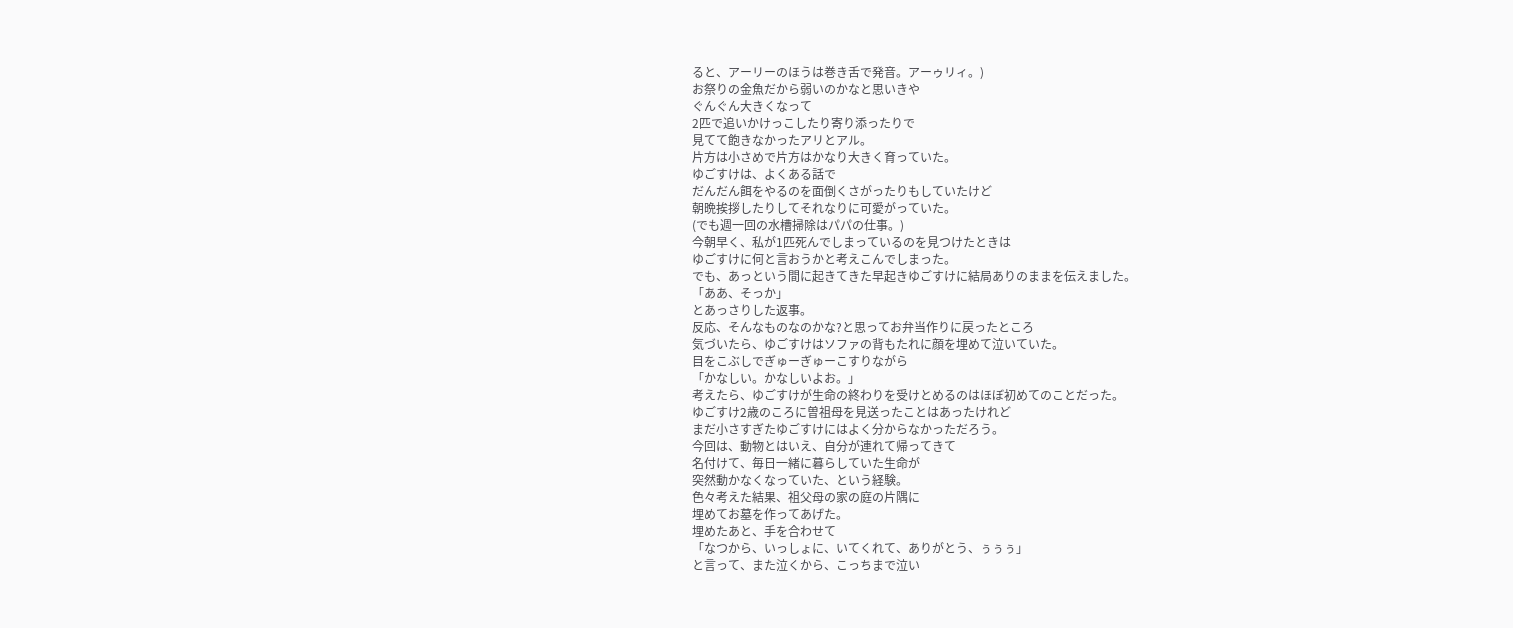ると、アーリーのほうは巻き舌で発音。アーゥリィ。)
お祭りの金魚だから弱いのかなと思いきや
ぐんぐん大きくなって
2匹で追いかけっこしたり寄り添ったりで
見てて飽きなかったアリとアル。
片方は小さめで片方はかなり大きく育っていた。
ゆごすけは、よくある話で
だんだん餌をやるのを面倒くさがったりもしていたけど
朝晩挨拶したりしてそれなりに可愛がっていた。
(でも週一回の水槽掃除はパパの仕事。)
今朝早く、私が1匹死んでしまっているのを見つけたときは
ゆごすけに何と言おうかと考えこんでしまった。
でも、あっという間に起きてきた早起きゆごすけに結局ありのままを伝えました。
「ああ、そっか」
とあっさりした返事。
反応、そんなものなのかな?と思ってお弁当作りに戻ったところ
気づいたら、ゆごすけはソファの背もたれに顔を埋めて泣いていた。
目をこぶしでぎゅーぎゅーこすりながら
「かなしい。かなしいよお。」
考えたら、ゆごすけが生命の終わりを受けとめるのはほぼ初めてのことだった。
ゆごすけ2歳のころに曽祖母を見送ったことはあったけれど
まだ小さすぎたゆごすけにはよく分からなかっただろう。
今回は、動物とはいえ、自分が連れて帰ってきて
名付けて、毎日一緒に暮らしていた生命が
突然動かなくなっていた、という経験。
色々考えた結果、祖父母の家の庭の片隅に
埋めてお墓を作ってあげた。
埋めたあと、手を合わせて
「なつから、いっしょに、いてくれて、ありがとう、ぅぅぅ」
と言って、また泣くから、こっちまで泣い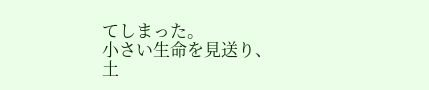てしまった。
小さい生命を見送り、
土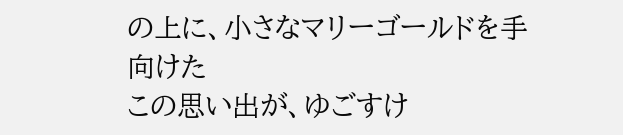の上に、小さなマリーゴールドを手向けた
この思い出が、ゆごすけ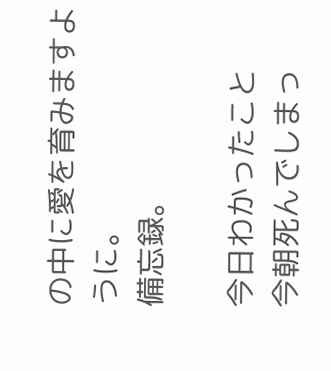の中に愛を育みますように。
備忘録。

今日わかったこと
今朝死んでしまっ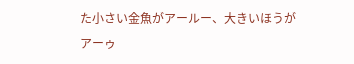た小さい金魚がアールー、大きいほうがアーゥ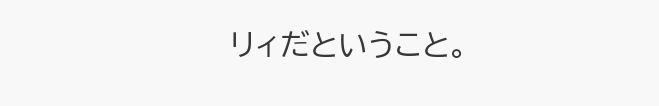リィだということ。